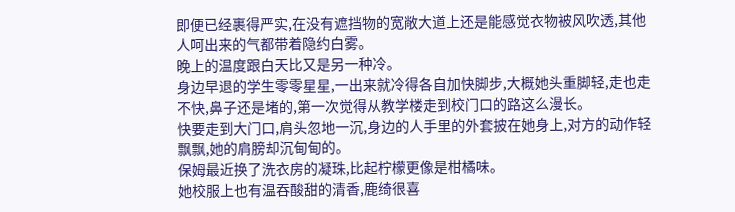即便已经裹得严实,在没有遮挡物的宽敞大道上还是能感觉衣物被风吹透,其他人呵出来的气都带着隐约白雾。
晚上的温度跟白天比又是另一种冷。
身边早退的学生零零星星,一出来就冷得各自加快脚步,大概她头重脚轻,走也走不快,鼻子还是堵的,第一次觉得从教学楼走到校门口的路这么漫长。
快要走到大门口,肩头忽地一沉,身边的人手里的外套披在她身上,对方的动作轻飘飘,她的肩膀却沉甸甸的。
保姆最近换了洗衣房的凝珠,比起柠檬更像是柑橘味。
她校服上也有温吞酸甜的清香,鹿绮很喜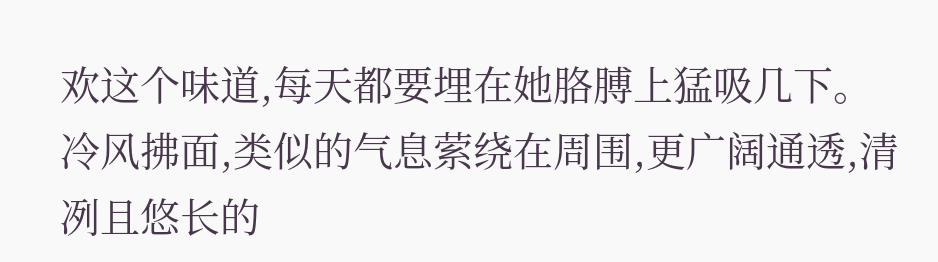欢这个味道,每天都要埋在她胳膊上猛吸几下。
冷风拂面,类似的气息萦绕在周围,更广阔通透,清冽且悠长的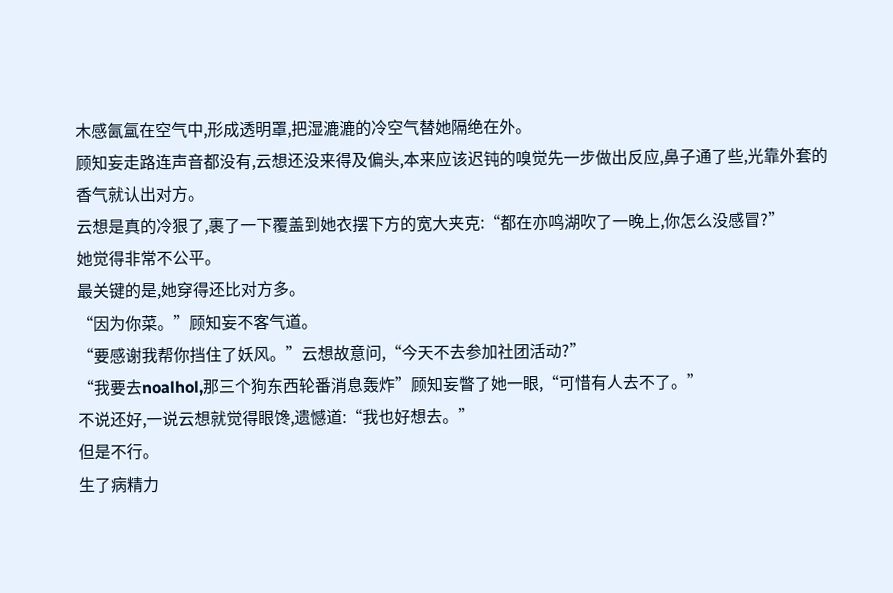木感氤氲在空气中,形成透明罩,把湿漉漉的冷空气替她隔绝在外。
顾知妄走路连声音都没有,云想还没来得及偏头,本来应该迟钝的嗅觉先一步做出反应,鼻子通了些,光靠外套的香气就认出对方。
云想是真的冷狠了,裹了一下覆盖到她衣摆下方的宽大夹克:“都在亦鸣湖吹了一晚上,你怎么没感冒?”
她觉得非常不公平。
最关键的是,她穿得还比对方多。
“因为你菜。”顾知妄不客气道。
“要感谢我帮你挡住了妖风。”云想故意问,“今天不去参加社团活动?”
“我要去noalhol,那三个狗东西轮番消息轰炸”顾知妄瞥了她一眼,“可惜有人去不了。”
不说还好,一说云想就觉得眼馋,遗憾道:“我也好想去。”
但是不行。
生了病精力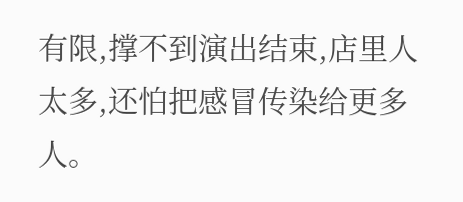有限,撑不到演出结束,店里人太多,还怕把感冒传染给更多人。